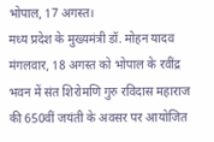भोपाल, 17 अगस्त।
मध्य प्रदेश के मुख्यमंत्री डॉ. मोहन यादव मंगलवार, 18 अगस्त को भोपाल के रवींद्र भवन में संत शिरोमणि गुरु रविदास महाराज की 650वीं जयंती के अवसर पर आयोजित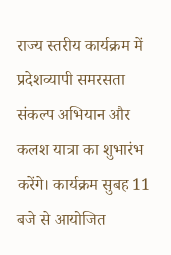राज्य स्तरीय कार्यक्रम में प्रदेशव्यापी समरसता संकल्प अभियान और कलश यात्रा का शुभारंभ करेंगे। कार्यक्रम सुबह 11 बजे से आयोजित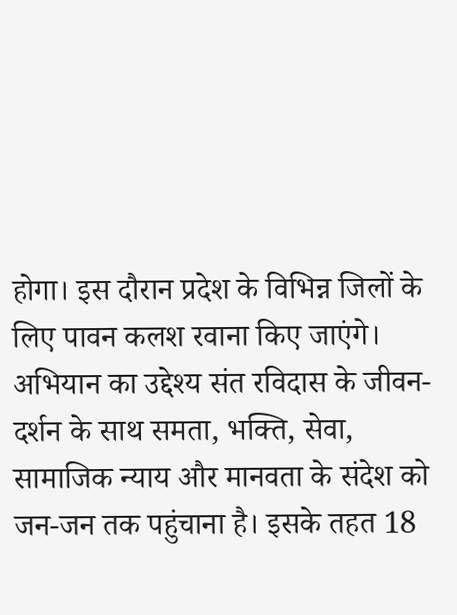होगा। इस दौरान प्रदेश के विभिन्न जिलों के लिए पावन कलश रवाना किए जाएंगे।
अभियान का उद्देश्य संत रविदास के जीवन-दर्शन के साथ समता, भक्ति, सेवा, सामाजिक न्याय और मानवता के संदेश को जन-जन तक पहुंचाना है। इसके तहत 18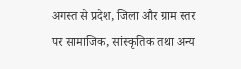अगस्त से प्रदेश, जिला और ग्राम स्तर पर सामाजिक, सांस्कृतिक तथा अन्य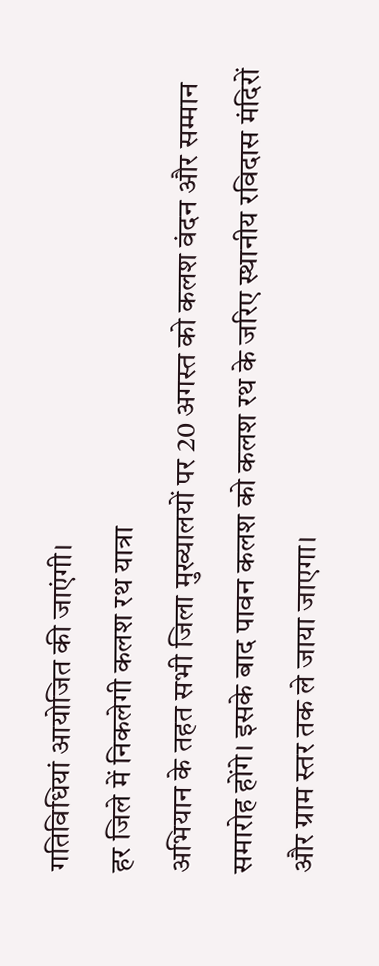गतिविधियां आयोजित की जाएंगी।
हर जिले में निकलेगी कलश रथ यात्रा
अभियान के तहत सभी जिला मुख्यालयों पर 20 अगस्त को कलश वंदन और सम्मान समारोह होंगे। इसके बाद पावन कलश को कलश रथ के जरिए स्थानीय रविदास मंदिरों और ग्राम स्तर तक ले जाया जाएगा।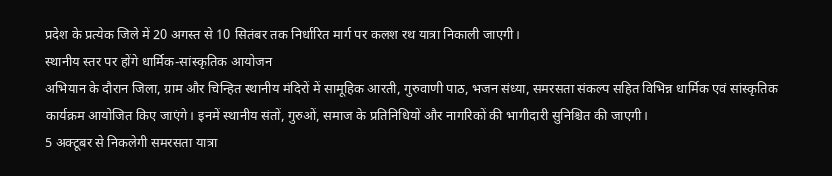प्रदेश के प्रत्येक जिले में 20 अगस्त से 10 सितंबर तक निर्धारित मार्ग पर कलश रथ यात्रा निकाली जाएगी।
स्थानीय स्तर पर होंगे धार्मिक-सांस्कृतिक आयोजन
अभियान के दौरान जिला, ग्राम और चिन्हित स्थानीय मंदिरों में सामूहिक आरती, गुरुवाणी पाठ, भजन संध्या, समरसता संकल्प सहित विभिन्न धार्मिक एवं सांस्कृतिक कार्यक्रम आयोजित किए जाएंगे। इनमें स्थानीय संतों, गुरुओं, समाज के प्रतिनिधियों और नागरिकों की भागीदारी सुनिश्चित की जाएगी।
5 अक्टूबर से निकलेगी समरसता यात्रा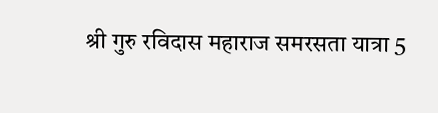श्री गुरु रविदास महाराज समरसता यात्रा 5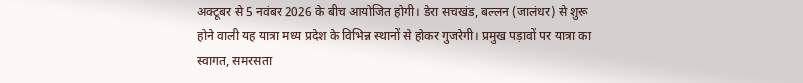अक्टूबर से 5 नवंबर 2026 के बीच आयोजित होगी। डेरा सचखंड, बल्लन (जालंधर) से शुरू होने वाली यह यात्रा मध्य प्रदेश के विभिन्न स्थानों से होकर गुजरेगी। प्रमुख पड़ावों पर यात्रा का स्वागत, समरसता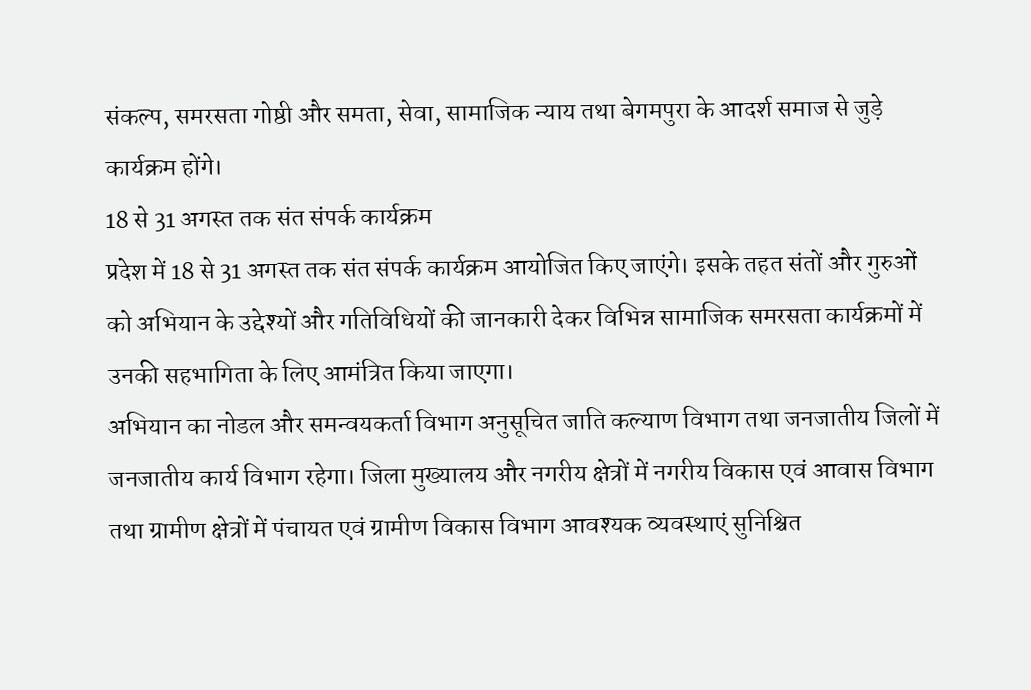संकल्प, समरसता गोष्ठी और समता, सेवा, सामाजिक न्याय तथा बेगमपुरा के आदर्श समाज से जुड़े कार्यक्रम होंगे।
18 से 31 अगस्त तक संत संपर्क कार्यक्रम
प्रदेश में 18 से 31 अगस्त तक संत संपर्क कार्यक्रम आयोजित किए जाएंगे। इसके तहत संतों और गुरुओं को अभियान के उद्देश्यों और गतिविधियों की जानकारी देकर विभिन्न सामाजिक समरसता कार्यक्रमों में उनकी सहभागिता के लिए आमंत्रित किया जाएगा।
अभियान का नोडल और समन्वयकर्ता विभाग अनुसूचित जाति कल्याण विभाग तथा जनजातीय जिलों में जनजातीय कार्य विभाग रहेगा। जिला मुख्यालय और नगरीय क्षेत्रों में नगरीय विकास एवं आवास विभाग तथा ग्रामीण क्षेत्रों में पंचायत एवं ग्रामीण विकास विभाग आवश्यक व्यवस्थाएं सुनिश्चित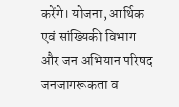करेंगे। योजना, आर्थिक एवं सांख्यिकी विभाग और जन अभियान परिषद जनजागरूकता व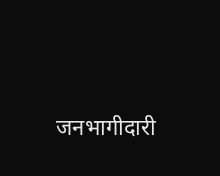जनभागीदारी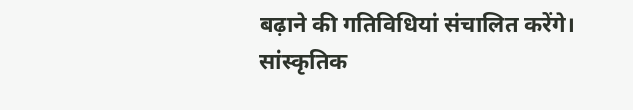बढ़ाने की गतिविधियां संचालित करेंगे। सांस्कृतिक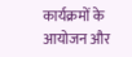कार्यक्रमों के आयोजन और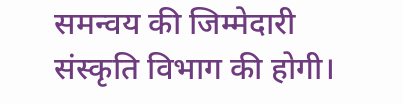समन्वय की जिम्मेदारी संस्कृति विभाग की होगी।